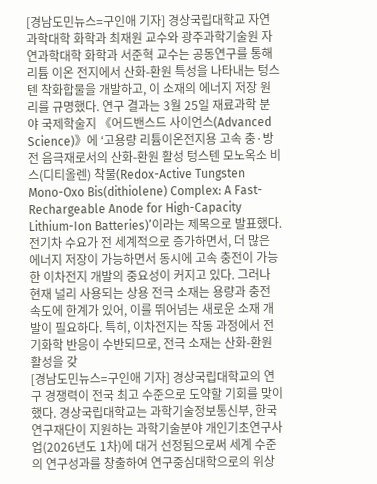[경남도민뉴스=구인애 기자] 경상국립대학교 자연과학대학 화학과 최재원 교수와 광주과학기술원 자연과학대학 화학과 서준혁 교수는 공동연구를 통해 리튬 이온 전지에서 산화-환원 특성을 나타내는 텅스텐 착화합물을 개발하고, 이 소재의 에너지 저장 원리를 규명했다. 연구 결과는 3월 25일 재료과학 분야 국제학술지 《어드밴스드 사이언스(Advanced Science)》에 ‘고용량 리튬이온전지용 고속 충·방전 음극재로서의 산화-환원 활성 텅스텐 모노옥소 비스(디티올렌) 착물(Redox-Active Tungsten Mono-Oxo Bis(dithiolene) Complex: A Fast-Rechargeable Anode for High-Capacity Lithium-Ion Batteries)’이라는 제목으로 발표했다. 전기차 수요가 전 세계적으로 증가하면서, 더 많은 에너지 저장이 가능하면서 동시에 고속 충전이 가능한 이차전지 개발의 중요성이 커지고 있다. 그러나 현재 널리 사용되는 상용 전극 소재는 용량과 충전 속도에 한계가 있어, 이를 뛰어넘는 새로운 소재 개발이 필요하다. 특히, 이차전지는 작동 과정에서 전기화학 반응이 수반되므로, 전극 소재는 산화-환원 활성을 갖
[경남도민뉴스=구인애 기자] 경상국립대학교의 연구 경쟁력이 전국 최고 수준으로 도약할 기회를 맞이했다. 경상국립대학교는 과학기술정보통신부, 한국연구재단이 지원하는 과학기술분야 개인기초연구사업(2026년도 1차)에 대거 선정됨으로써 세계 수준의 연구성과를 창출하여 연구중심대학으로의 위상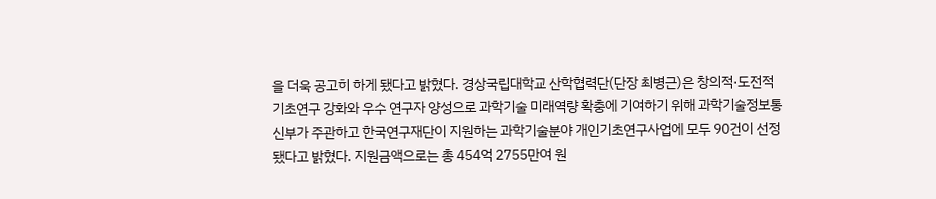을 더욱 공고히 하게 됐다고 밝혔다. 경상국립대학교 산학협력단(단장 최병근)은 창의적·도전적 기초연구 강화와 우수 연구자 양성으로 과학기술 미래역량 확충에 기여하기 위해 과학기술정보통신부가 주관하고 한국연구재단이 지원하는 과학기술분야 개인기초연구사업에 모두 90건이 선정됐다고 밝혔다. 지원금액으로는 총 454억 2755만여 원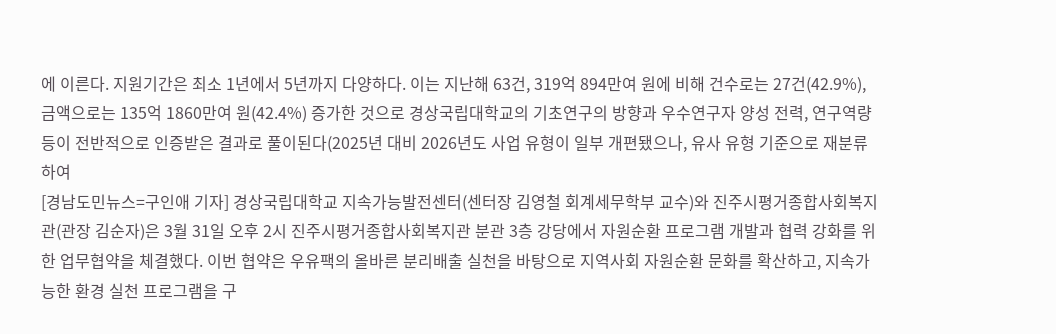에 이른다. 지원기간은 최소 1년에서 5년까지 다양하다. 이는 지난해 63건, 319억 894만여 원에 비해 건수로는 27건(42.9%), 금액으로는 135억 1860만여 원(42.4%) 증가한 것으로 경상국립대학교의 기초연구의 방향과 우수연구자 양성 전력, 연구역량 등이 전반적으로 인증받은 결과로 풀이된다(2025년 대비 2026년도 사업 유형이 일부 개편됐으나, 유사 유형 기준으로 재분류하여
[경남도민뉴스=구인애 기자] 경상국립대학교 지속가능발전센터(센터장 김영철 회계세무학부 교수)와 진주시평거종합사회복지관(관장 김순자)은 3월 31일 오후 2시 진주시평거종합사회복지관 분관 3층 강당에서 자원순환 프로그램 개발과 협력 강화를 위한 업무협약을 체결했다. 이번 협약은 우유팩의 올바른 분리배출 실천을 바탕으로 지역사회 자원순환 문화를 확산하고, 지속가능한 환경 실천 프로그램을 구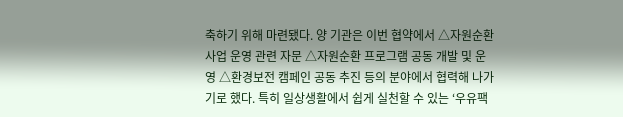축하기 위해 마련됐다. 양 기관은 이번 협약에서 △자원순환 사업 운영 관련 자문 △자원순환 프로그램 공동 개발 및 운영 △환경보전 캠페인 공동 추진 등의 분야에서 협력해 나가기로 했다. 특히 일상생활에서 쉽게 실천할 수 있는 ‘우유팩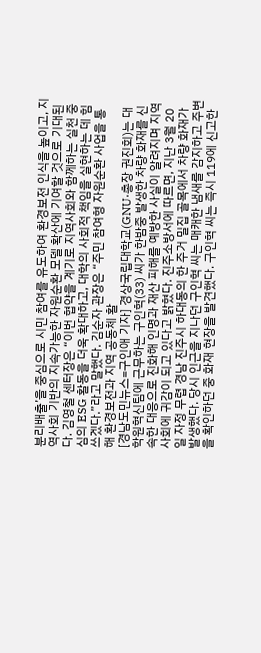분리배출’을 중심으로 시민 참여를 유도하여 환경보전 인식을 높이고, 지역사회 기반의 지속가능한 자원순환 모델 확산에 기여할 것으로 기대된다. 김영철 센터장은 “이번 협약을 계기로 지역사회와 함께하는 실천 중심의 ESG 활동을 더욱 확대하고, 대학의 사회적 책임을 실현하는 데 힘쓰겠다.”라고 말했다. 김순자 관장은 “주민 참여형 자원순환 사업을 통해 환경보전과 지역 공동체 활
[경남도민뉴스=구인애 기자] 경상국립대학교(GNU·총장 권진회)는 대학원혁신팀에 근무하는 구인혁(33) 씨가 한밤중 발생한 차량 화재를 신속한 대응으로 진화해 인명과 재산 피해를 예방한 사실이 알려지며 지역사회에 귀감이 되고 있다고 밝혔다. 진주소방서에 따르면, 지난 3월 20일 자정 무렵 경남 진주시 하대동의 한 주거 밀집 골목에서 차량 화재가 발생했다. 당시 인근을 지나던 구인혁 씨는 매캐한 냄새를 감지하고 주변을 확인하던 중 화재 현장을 발견했다. 구인혁 씨는 즉시 119에 신고한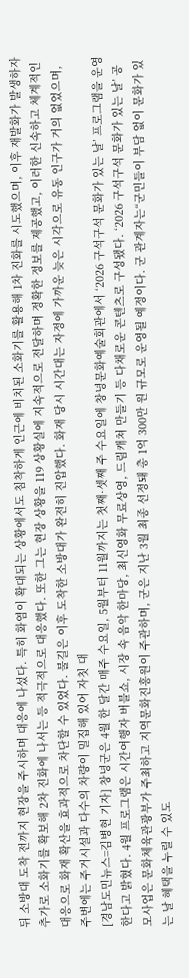뒤 소방대 도착 전까지 현장을 주시하며 대응에 나섰다. 특히 화염이 확대되는 상황에서도 침착하게 인근에 비치된 소화기를 활용해 1차 진화를 시도했으며, 이후 재발화가 발생하자 추가로 소화기를 확보해 2차 진화에 나서는 등 적극적으로 대응했다. 또한 그는 현장 상황을 119 상황실에 지속적으로 전달하며 정확한 정보를 제공했고, 이러한 신속하고 체계적인 대응으로 화재 확산을 효과적으로 차단할 수 있었다. 불길은 이후 도착한 소방대가 완전히 진압했다. 화재 당시 시간대는 자정에 가까운 늦은 시각으로 유동 인구가 거의 없었으며, 주변에는 주거시설과 다수의 차량이 밀집해 있어 자칫 대
[경남도민뉴스=김병현 기자] 창녕군은 4월 한 달간 매주 수요일, 5월부터 11월까지는 첫째·셋째 주 수요일에 창녕문화예술회관에서 ‘2026 구석구석 문화가 있는 날’ 프로그램을 운영한다고 밝혔다. 4월 프로그램은 시간여행자 버블쇼, 시장 속 음악 한마당, 최신영화 무료상영, 드림캐쳐 만들기 등 다채로운 콘텐츠로 구성됐다. ‘2026 구석구석 문화가 있는 날’ 공모사업은 문화체육관광부가 주최하고 지역문화진흥원이 주관하며, 군은 지난 3월 최종 선정돼 총 1억 300만 원 규모로 운영될 예정이다. 군 관계자는“군민들이 부담 없이 문화가 있는 날 혜택을 누릴 수 있도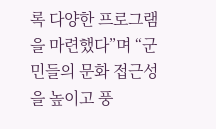록 다양한 프로그램을 마련했다”며 “군민들의 문화 접근성을 높이고 풍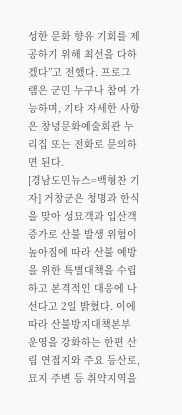성한 문화 향유 기회를 제공하기 위해 최선을 다하겠다”고 전했다. 프로그램은 군민 누구나 참여 가능하며, 기타 자세한 사항은 창녕문화예술회관 누리집 또는 전화로 문의하면 된다.
[경남도민뉴스=백형찬 기자] 거창군은 청명과 한식을 맞아 성묘객과 입산객 증가로 산불 발생 위험이 높아짐에 따라 산불 예방을 위한 특별대책을 수립하고 본격적인 대응에 나선다고 2일 밝혔다. 이에 따라 산불방지대책본부 운영을 강화하는 한편 산림 연접지와 주요 등산로, 묘지 주변 등 취약지역을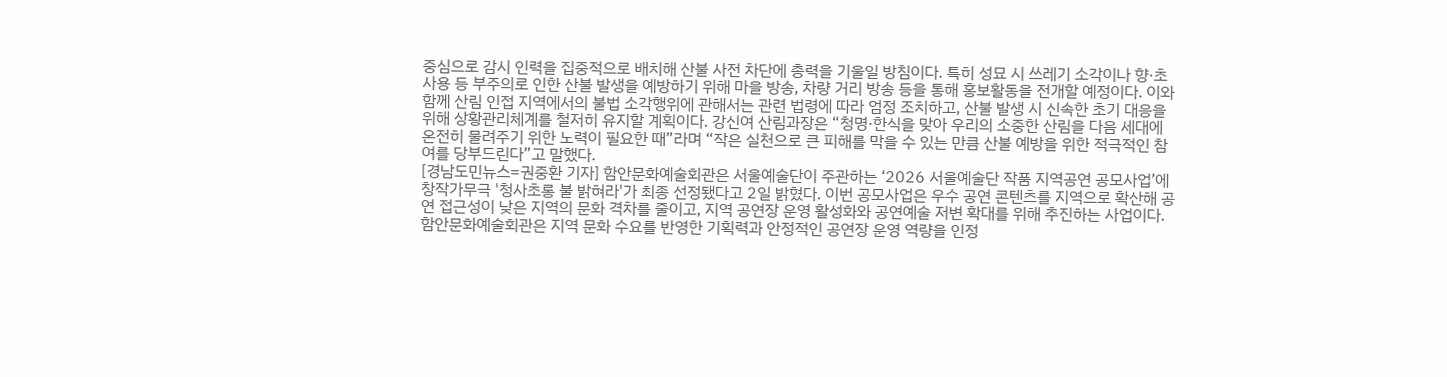중심으로 감시 인력을 집중적으로 배치해 산불 사전 차단에 총력을 기울일 방침이다. 특히 성묘 시 쓰레기 소각이나 향·초 사용 등 부주의로 인한 산불 발생을 예방하기 위해 마을 방송, 차량 거리 방송 등을 통해 홍보활동을 전개할 예정이다. 이와 함께 산림 인접 지역에서의 불법 소각행위에 관해서는 관련 법령에 따라 엄정 조치하고, 산불 발생 시 신속한 초기 대응을 위해 상황관리체계를 철저히 유지할 계획이다. 강신여 산림과장은 “청명·한식을 맞아 우리의 소중한 산림을 다음 세대에 온전히 물려주기 위한 노력이 필요한 때”라며 “작은 실천으로 큰 피해를 막을 수 있는 만큼 산불 예방을 위한 적극적인 참여를 당부드린다”고 말했다.
[경남도민뉴스=권중환 기자] 함안문화예술회관은 서울예술단이 주관하는 ‘2026 서울예술단 작품 지역공연 공모사업’에 창작가무극 '청사초롱 불 밝혀라'가 최종 선정됐다고 2일 밝혔다. 이번 공모사업은 우수 공연 콘텐츠를 지역으로 확산해 공연 접근성이 낮은 지역의 문화 격차를 줄이고, 지역 공연장 운영 활성화와 공연예술 저변 확대를 위해 추진하는 사업이다. 함안문화예술회관은 지역 문화 수요를 반영한 기획력과 안정적인 공연장 운영 역량을 인정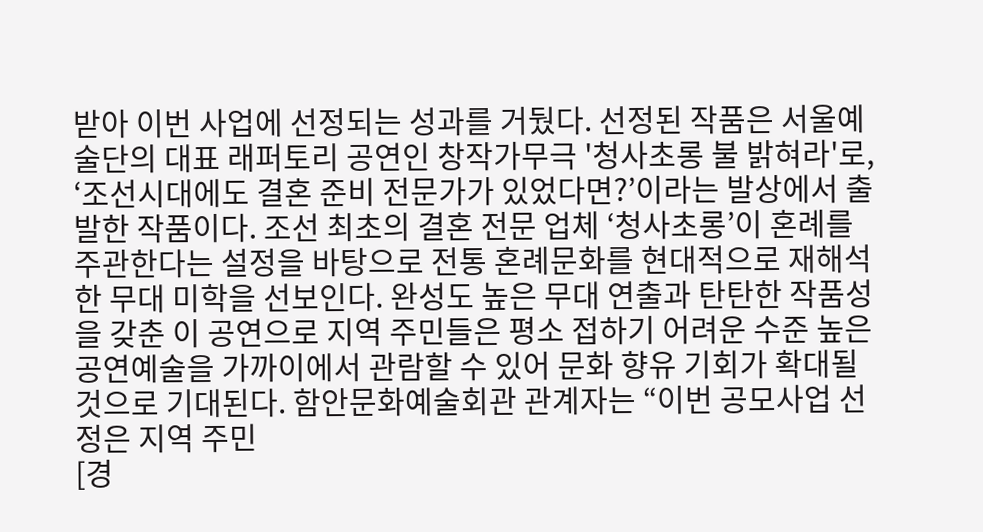받아 이번 사업에 선정되는 성과를 거뒀다. 선정된 작품은 서울예술단의 대표 래퍼토리 공연인 창작가무극 '청사초롱 불 밝혀라'로, ‘조선시대에도 결혼 준비 전문가가 있었다면?’이라는 발상에서 출발한 작품이다. 조선 최초의 결혼 전문 업체 ‘청사초롱’이 혼례를 주관한다는 설정을 바탕으로 전통 혼례문화를 현대적으로 재해석한 무대 미학을 선보인다. 완성도 높은 무대 연출과 탄탄한 작품성을 갖춘 이 공연으로 지역 주민들은 평소 접하기 어려운 수준 높은 공연예술을 가까이에서 관람할 수 있어 문화 향유 기회가 확대될 것으로 기대된다. 함안문화예술회관 관계자는 “이번 공모사업 선정은 지역 주민
[경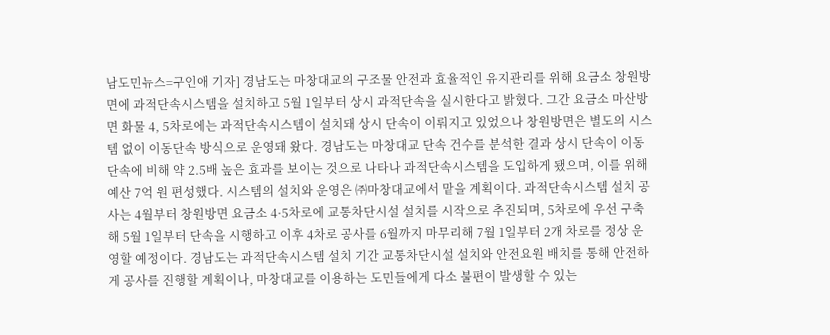남도민뉴스=구인애 기자] 경남도는 마창대교의 구조물 안전과 효율적인 유지관리를 위해 요금소 창원방면에 과적단속시스템을 설치하고 5월 1일부터 상시 과적단속을 실시한다고 밝혔다. 그간 요금소 마산방면 화물 4, 5차로에는 과적단속시스템이 설치돼 상시 단속이 이뤄지고 있었으나 창원방면은 별도의 시스템 없이 이동단속 방식으로 운영돼 왔다. 경남도는 마창대교 단속 건수를 분석한 결과 상시 단속이 이동단속에 비해 약 2.5배 높은 효과를 보이는 것으로 나타나 과적단속시스템을 도입하게 됐으며, 이를 위해 예산 7억 원 편성했다. 시스템의 설치와 운영은 ㈜마창대교에서 맡을 계획이다. 과적단속시스템 설치 공사는 4월부터 창원방면 요금소 4·5차로에 교통차단시설 설치를 시작으로 추진되며, 5차로에 우선 구축해 5월 1일부터 단속을 시행하고 이후 4차로 공사를 6월까지 마무리해 7월 1일부터 2개 차로를 정상 운영할 예정이다. 경남도는 과적단속시스템 설치 기간 교통차단시설 설치와 안전요원 배치를 통해 안전하게 공사를 진행할 계획이나, 마창대교를 이용하는 도민들에게 다소 불편이 발생할 수 있는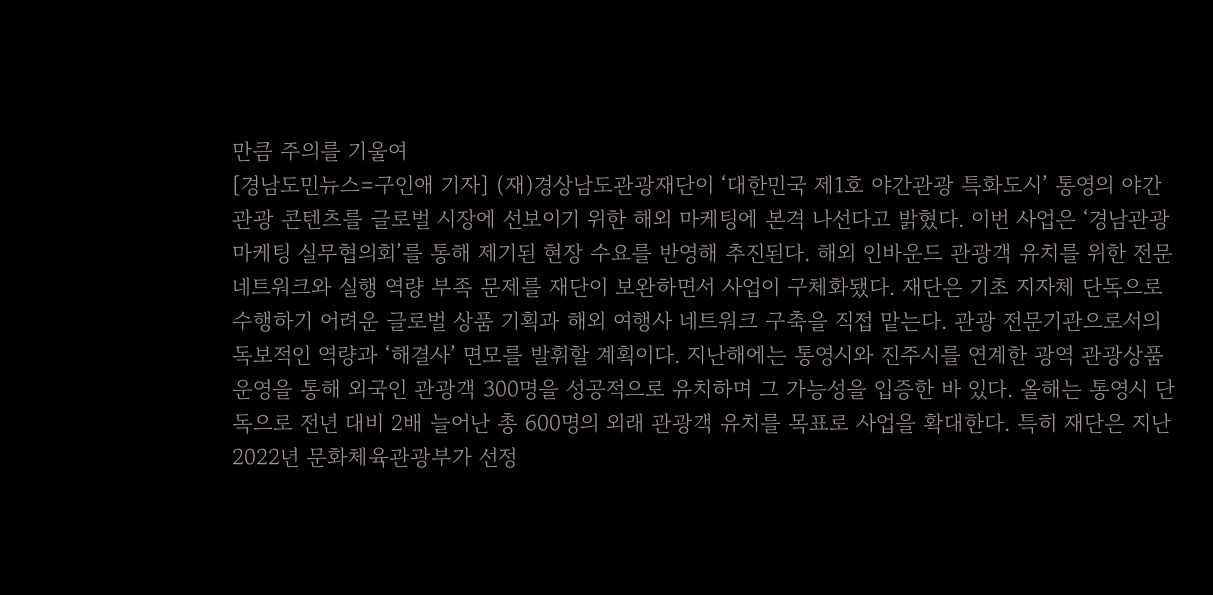만큼 주의를 기울여
[경남도민뉴스=구인애 기자] (재)경상남도관광재단이 ‘대한민국 제1호 야간관광 특화도시’ 통영의 야간관광 콘텐츠를 글로벌 시장에 선보이기 위한 해외 마케팅에 본격 나선다고 밝혔다. 이번 사업은 ‘경남관광마케팅 실무협의회’를 통해 제기된 현장 수요를 반영해 추진된다. 해외 인바운드 관광객 유치를 위한 전문 네트워크와 실행 역량 부족 문제를 재단이 보완하면서 사업이 구체화됐다. 재단은 기초 지자체 단독으로 수행하기 어려운 글로벌 상품 기획과 해외 여행사 네트워크 구축을 직접 맡는다. 관광 전문기관으로서의 독보적인 역량과 ‘해결사’ 면모를 발휘할 계획이다. 지난해에는 통영시와 진주시를 연계한 광역 관광상품 운영을 통해 외국인 관광객 300명을 성공적으로 유치하며 그 가능성을 입증한 바 있다. 올해는 통영시 단독으로 전년 대비 2배 늘어난 총 600명의 외래 관광객 유치를 목표로 사업을 확대한다. 특히 재단은 지난 2022년 문화체육관광부가 선정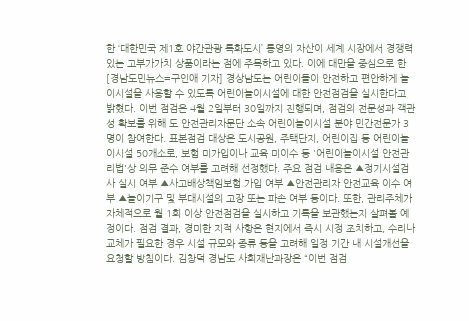한 ‘대한민국 제1호 야간관광 특화도시’ 통영의 자산이 세계 시장에서 경쟁력 있는 고부가가치 상품이라는 점에 주목하고 있다. 이에 대만을 중심으로 한
[경남도민뉴스=구인애 기자] 경상남도는 어린이들이 안전하고 편안하게 놀이시설을 사용할 수 있도록 어린이놀이시설에 대한 안전점검을 실시한다고 밝혔다. 이번 점검은 4월 2일부터 30일까지 진행되며, 점검의 전문성과 객관성 확보를 위해 도 안전관리자문단 소속 어린이놀이시설 분야 민간전문가 3명이 참여한다. 표본점검 대상은 도시공원, 주택단지, 어린이집 등 어린이놀이시설 50개소로, 보험 미가입이나 교육 미이수 등 '어린이놀이시설 안전관리법'상 의무 준수 여부를 고려해 선정했다. 주요 점검 내용은 ▲정기시설검사 실시 여부 ▲사고배상책임보험 가입 여부 ▲안전관리자 안전교육 이수 여부 ▲놀이기구 및 부대시설의 고장 또는 파손 여부 등이다. 또한, 관리주체가 자체적으로 월 1회 이상 안전점검을 실시하고 기록을 보관했는지 살펴볼 예정이다. 점검 결과, 경미한 지적 사항은 현지에서 즉시 시정 조치하고, 수리나 교체가 필요한 경우 시설 규모와 종류 등을 고려해 일정 기간 내 시설개선을 요청할 방침이다. 김창덕 경남도 사회재난과장은 “이번 점검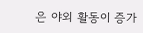은 야외 활동이 증가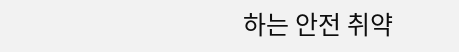하는 안전 취약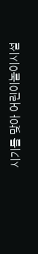시기를 맞아 어린이놀이시설